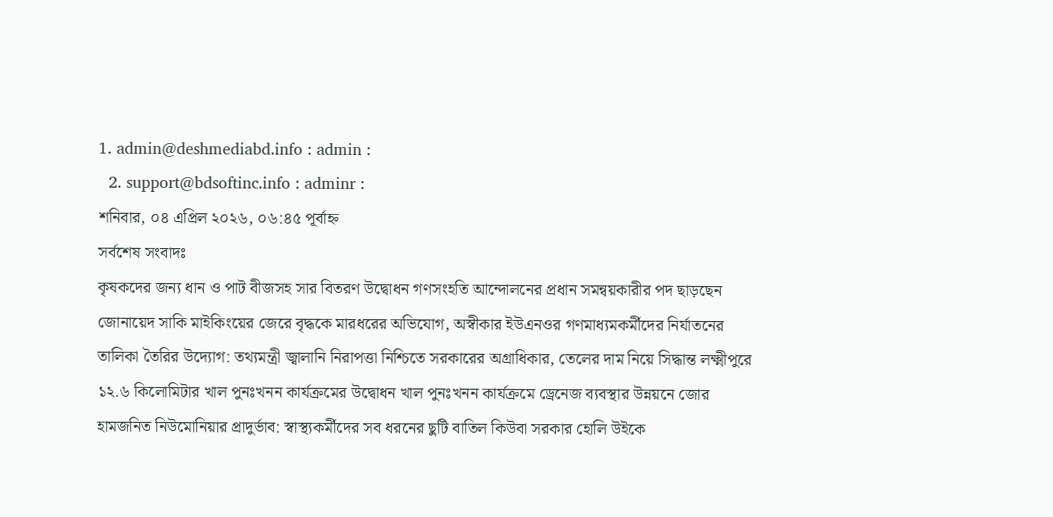1. admin@deshmediabd.info : admin :
  2. support@bdsoftinc.info : adminr :
শনিবার, ০৪ এপ্রিল ২০২৬, ০৬:৪৫ পূর্বাহ্ন
সর্বশেষ সংবাদঃ
কৃষকদের জন্য ধান ও পাট বীজসহ সার বিতরণ উদ্বোধন গণসংহতি আন্দোলনের প্রধান সমন্বয়কারীর পদ ছাড়ছেন জোনায়েদ সাকি মাইকিংয়ের জেরে বৃদ্ধকে মারধরের অভিযোগ, অস্বীকার ইউএনওর গণমাধ্যমকর্মীদের নির্যাতনের তালিকা তৈরির উদ্যোগ: তথ্যমন্ত্রী জ্বালানি নিরাপত্তা নিশ্চিতে সরকারের অগ্রাধিকার, তেলের দাম নিয়ে সিদ্ধান্ত লক্ষ্মীপুরে ১২.৬ কিলোমিটার খাল পুনঃখনন কার্যক্রমের উদ্বোধন খাল পুনঃখনন কার্যক্রমে ড্রেনেজ ব্যবস্থার উন্নয়নে জোর হামজনিত নিউমোনিয়ার প্রাদুর্ভাব: স্বাস্থ্যকর্মীদের সব ধরনের ছুটি বাতিল কিউবা সরকার হোলি উইকে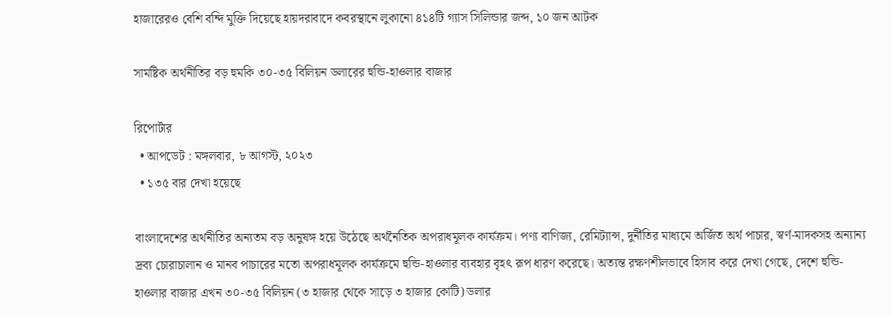হাজারেরও বেশি বন্দি মুক্তি দিয়েছে হায়দরাবাদে কবরস্থানে লুকানো ৪১৪টি গ্যাস সিলিন্ডার জব্দ, ১০ জন আটক

সামষ্টিক অর্থনীতির বড় হুমকি ৩০-৩৫ বিলিয়ন ডলারের হুন্ডি-হাওলার বাজার

রিপোর্টার
  • আপডেট : মঙ্গলবার, ৮ আগস্ট, ২০২৩
  • ১৩৫ বার দেখা হয়েছে

বাংলাদেশের অর্থনীতির অন্যতম বড় অনুষঙ্গ হয়ে উঠেছে অর্থনৈতিক অপরাধমূলক কার্যক্রম। পণ্য বাণিজ্য, রেমিট্যান্স, দুর্নীতির মাধ্যমে অর্জিত অর্থ পাচার, স্বর্ণ-মাদকসহ অন্যান্য দ্রব্য চোরাচালান ও মানব পাচারের মতো অপরাধমূলক কার্যক্রমে হুন্ডি-হাওলার ব্যবহার বৃহৎ রূপ ধারণ করেছে। অত্যন্ত রক্ষণশীলভাবে হিসাব করে দেখা গেছে, দেশে হুন্ডি-হাওলার বাজার এখন ৩০-৩৫ বিলিয়ন (৩ হাজার থেকে সাড়ে ৩ হাজার কোটি) ডলার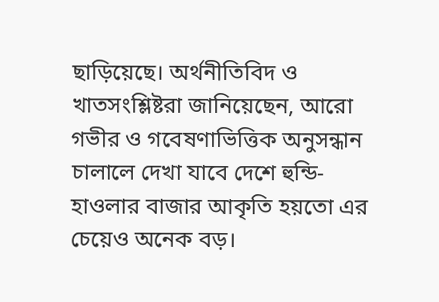ছাড়িয়েছে। অর্থনীতিবিদ ও খাতসংশ্লিষ্টরা জানিয়েছেন, আরো গভীর ও গবেষণাভিত্তিক অনুসন্ধান চালালে দেখা যাবে দেশে হুন্ডি-হাওলার বাজার আকৃতি হয়তো এর চেয়েও অনেক বড়।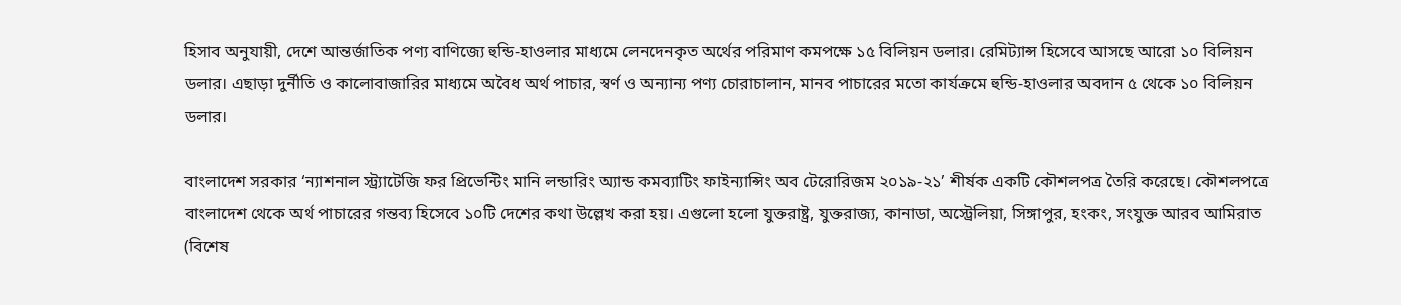হিসাব অনুযায়ী, দেশে আন্তর্জাতিক পণ্য বাণিজ্যে হুন্ডি-হাওলার মাধ্যমে লেনদেনকৃত অর্থের পরিমাণ কমপক্ষে ১৫ বিলিয়ন ডলার। রেমিট্যান্স হিসেবে আসছে আরো ১০ বিলিয়ন ডলার। এছাড়া দুর্নীতি ও কালোবাজারির মাধ্যমে অবৈধ অর্থ পাচার, স্বর্ণ ও অন্যান্য পণ্য চোরাচালান, মানব পাচারের মতো কার্যক্রমে হুন্ডি-হাওলার অবদান ৫ থেকে ১০ বিলিয়ন ডলার।

বাংলাদেশ সরকার ‘ন্যাশনাল স্ট্র্যাটেজি ফর প্রিভেন্টিং মানি লন্ডারিং অ্যান্ড কমব্যাটিং ফাইন্যান্সিং অব টেরোরিজম ২০১৯-২১’ শীর্ষক একটি কৌশলপত্র তৈরি করেছে। কৌশলপত্রে বাংলাদেশ থেকে অর্থ পাচারের গন্তব্য হিসেবে ১০টি দেশের কথা উল্লেখ করা হয়। এগুলো হলো যুক্তরাষ্ট্র, যুক্তরাজ্য, কানাডা, অস্ট্রেলিয়া, সিঙ্গাপুর, হংকং, সংযুক্ত আরব আমিরাত (বিশেষ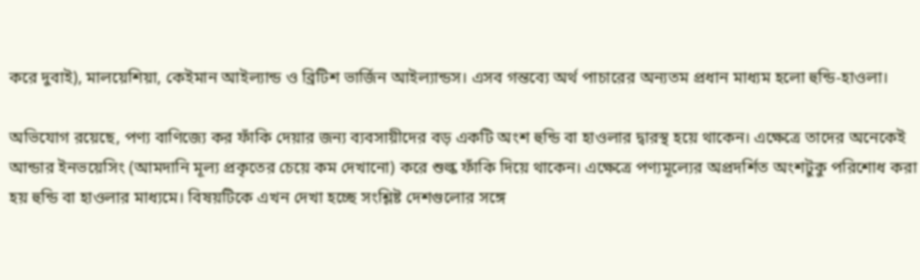করে দুবাই), মালয়েশিয়া, কেইমান আইল্যান্ড ও ব্রিটিশ ভার্জিন আইল্যান্ডস। এসব গন্তব্যে অর্থ পাচারের অন্যতম প্রধান মাধ্যম হলো হুন্ডি-হাওলা।

অভিযোগ রয়েছে, পণ্য বাণিজ্যে কর ফাঁকি দেয়ার জন্য ব্যবসায়ীদের বড় একটি অংশ হুন্ডি বা হাওলার দ্বারস্থ হয়ে থাকেন। এক্ষেত্রে তাদের অনেকেই আন্ডার ইনভয়েসিং (আমদানি মূল্য প্রকৃতের চেয়ে কম দেখানো) করে শুল্ক ফাঁকি দিয়ে থাকেন। এক্ষেত্রে পণ্যমূল্যের অপ্রদর্শিত অংশটুকু পরিশোধ করা হয় হুন্ডি বা হাওলার মাধ্যমে। বিষয়টিকে এখন দেখা হচ্ছে সংশ্লিষ্ট দেশগুলোর সঙ্গে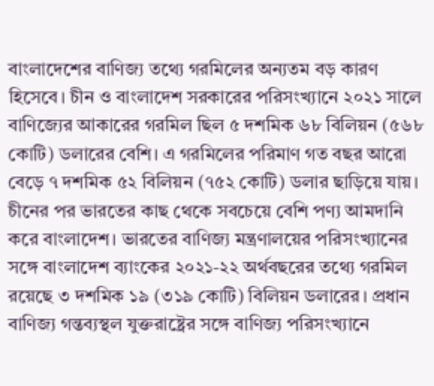বাংলাদেশের বাণিজ্য তথ্যে গরমিলের অন্যতম বড় কারণ হিসেবে। চীন ও বাংলাদেশ সরকারের পরিসংখ্যানে ২০২১ সালে বাণিজ্যের আকারের গরমিল ছিল ৫ দশমিক ৬৮ বিলিয়ন (৫৬৮ কোটি) ডলারের বেশি। এ গরমিলের পরিমাণ গত বছর আরো বেড়ে ৭ দশমিক ৫২ বিলিয়ন (৭৫২ কোটি) ডলার ছাড়িয়ে যায়। চীনের পর ভারতের কাছ থেকে সবচেয়ে বেশি পণ্য আমদানি করে বাংলাদেশ। ভারতের বাণিজ্য মন্ত্রণালয়ের পরিসংখ্যানের সঙ্গে বাংলাদেশ ব্যাংকের ২০২১-২২ অর্থবছরের তথ্যে গরমিল রয়েছে ৩ দশমিক ১৯ (৩১৯ কোটি) বিলিয়ন ডলারের। প্রধান বাণিজ্য গন্তব্যস্থল যুক্তরাষ্ট্রের সঙ্গে বাণিজ্য পরিসংখ্যানে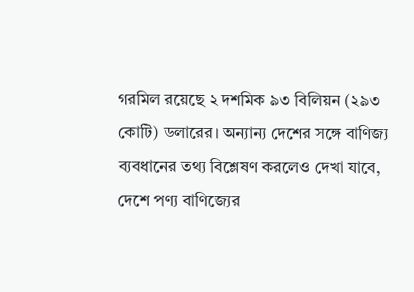গরমিল রয়েছে ২ দশমিক ৯৩ বিলিয়ন (২৯৩ কোটি) ডলারের। অন্যান্য দেশের সঙ্গে বাণিজ্য ব্যবধানের তথ্য বিশ্লেষণ করলেও দেখা যাবে, দেশে পণ্য বাণিজ্যের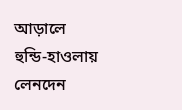আড়ালে হুন্ডি-হাওলায় লেনদেন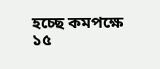হচ্ছে কমপক্ষে ১৫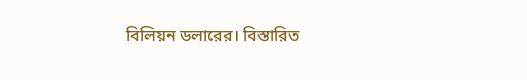বিলিয়ন ডলারের। বিস্তারিত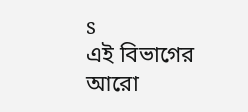s
এই বিভাগের আরো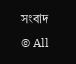সংবাদ
© All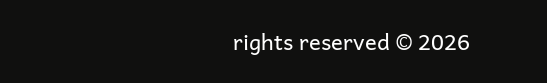rights reserved © 2026